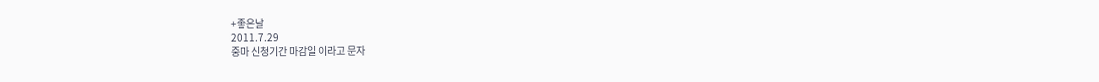+좋은날
2011.7.29
중마 신청기간 마감일 이라고 문자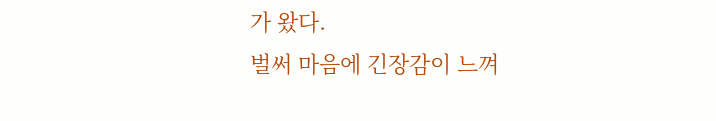가 왔다.
벌써 마음에 긴장감이 느껴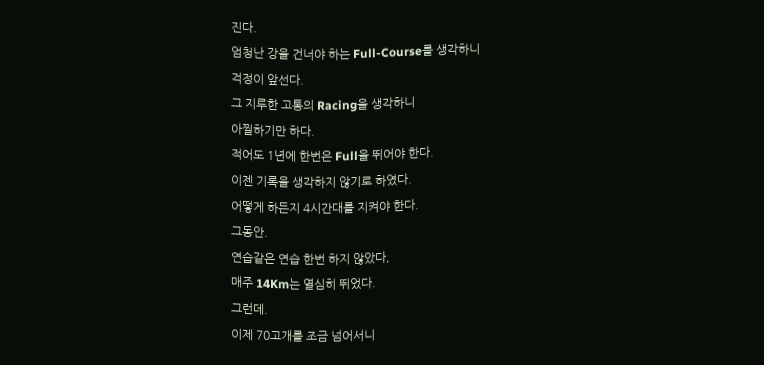진다.
엄청난 강을 건너야 하는 Full-Course를 생각하니
걱정이 앞선다.
그 지루한 고통의 Racing을 생각하니
아찔하기만 하다.
적어도 1년에 한번은 Full을 뛰어야 한다.
이젠 기록을 생각하지 않기로 하였다.
어떻게 하든지 4시간대를 지켜야 한다.
그동안.
연습같은 연습 한번 하지 않았다,
매주 14Km는 열심히 뛰었다.
그런데.
이제 70고개를 조금 넘어서니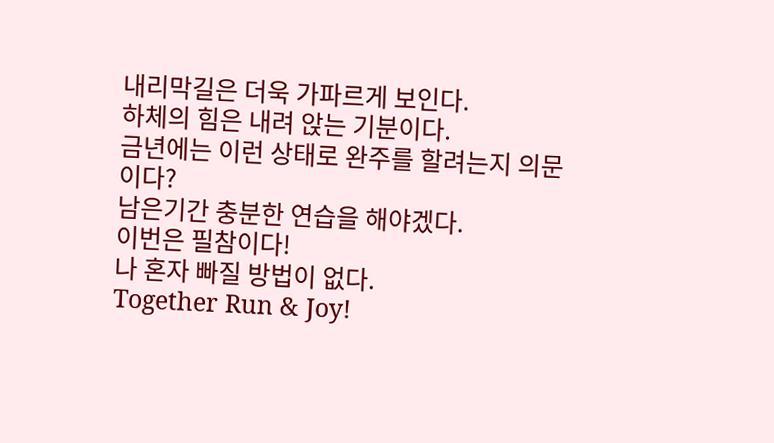내리막길은 더욱 가파르게 보인다.
하체의 힘은 내려 앉는 기분이다.
금년에는 이런 상태로 완주를 할려는지 의문이다?
남은기간 충분한 연습을 해야겠다.
이번은 필참이다!
나 혼자 빠질 방법이 없다.
Together Run & Joy!